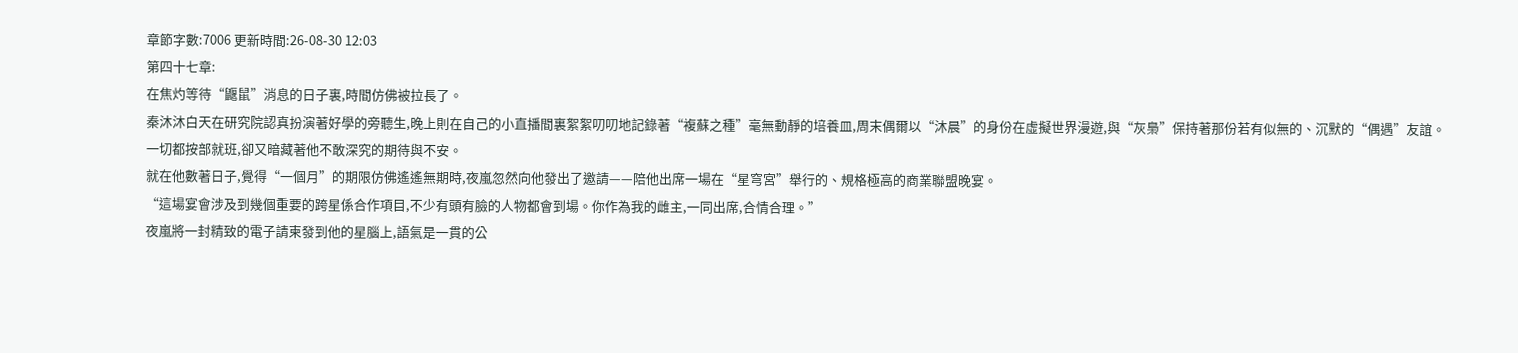章節字數:7006 更新時間:26-08-30 12:03
第四十七章:
在焦灼等待“鼴鼠”消息的日子裏,時間仿佛被拉長了。
秦沐沐白天在研究院認真扮演著好學的旁聽生,晚上則在自己的小直播間裏絮絮叨叨地記錄著“複蘇之種”毫無動靜的培養皿,周末偶爾以“沐晨”的身份在虛擬世界漫遊,與“灰梟”保持著那份若有似無的、沉默的“偶遇”友誼。
一切都按部就班,卻又暗藏著他不敢深究的期待與不安。
就在他數著日子,覺得“一個月”的期限仿佛遙遙無期時,夜嵐忽然向他發出了邀請——陪他出席一場在“星穹宮”舉行的、規格極高的商業聯盟晚宴。
“這場宴會涉及到幾個重要的跨星係合作項目,不少有頭有臉的人物都會到場。你作為我的雌主,一同出席,合情合理。”
夜嵐將一封精致的電子請柬發到他的星腦上,語氣是一貫的公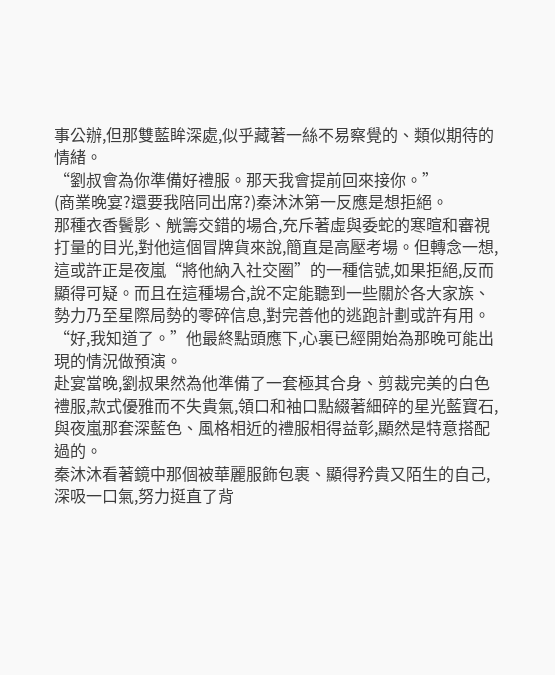事公辦,但那雙藍眸深處,似乎藏著一絲不易察覺的、類似期待的情緒。
“劉叔會為你準備好禮服。那天我會提前回來接你。”
(商業晚宴?還要我陪同出席?)秦沐沐第一反應是想拒絕。
那種衣香鬢影、觥籌交錯的場合,充斥著虛與委蛇的寒暄和審視打量的目光,對他這個冒牌貨來說,簡直是高壓考場。但轉念一想,這或許正是夜嵐“將他納入社交圈”的一種信號,如果拒絕,反而顯得可疑。而且在這種場合,說不定能聽到一些關於各大家族、勢力乃至星際局勢的零碎信息,對完善他的逃跑計劃或許有用。
“好,我知道了。”他最終點頭應下,心裏已經開始為那晚可能出現的情況做預演。
赴宴當晚,劉叔果然為他準備了一套極其合身、剪裁完美的白色禮服,款式優雅而不失貴氣,領口和袖口點綴著細碎的星光藍寶石,與夜嵐那套深藍色、風格相近的禮服相得益彰,顯然是特意搭配過的。
秦沐沐看著鏡中那個被華麗服飾包裹、顯得矜貴又陌生的自己,深吸一口氣,努力挺直了背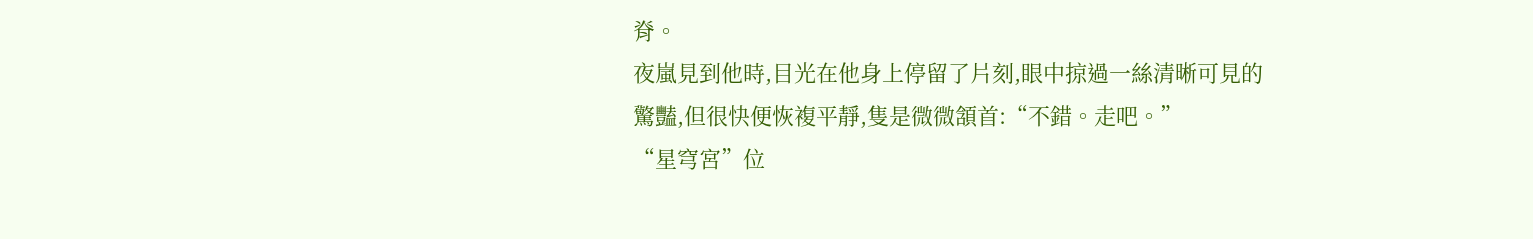脊。
夜嵐見到他時,目光在他身上停留了片刻,眼中掠過一絲清晰可見的驚豔,但很快便恢複平靜,隻是微微頷首:“不錯。走吧。”
“星穹宮”位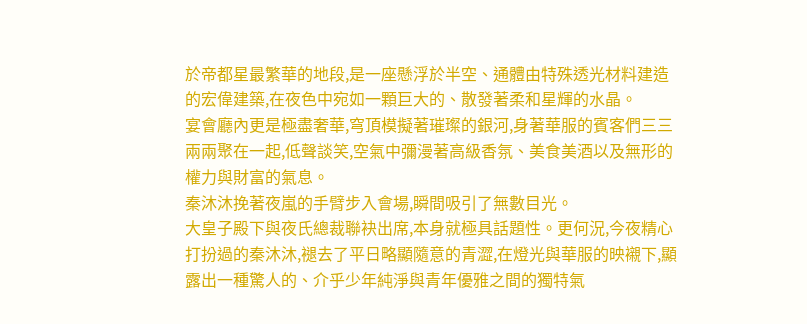於帝都星最繁華的地段,是一座懸浮於半空、通體由特殊透光材料建造的宏偉建築,在夜色中宛如一顆巨大的、散發著柔和星輝的水晶。
宴會廳內更是極盡奢華,穹頂模擬著璀璨的銀河,身著華服的賓客們三三兩兩聚在一起,低聲談笑,空氣中彌漫著高級香氛、美食美酒以及無形的權力與財富的氣息。
秦沐沐挽著夜嵐的手臂步入會場,瞬間吸引了無數目光。
大皇子殿下與夜氏總裁聯袂出席,本身就極具話題性。更何況,今夜精心打扮過的秦沐沐,褪去了平日略顯隨意的青澀,在燈光與華服的映襯下,顯露出一種驚人的、介乎少年純淨與青年優雅之間的獨特氣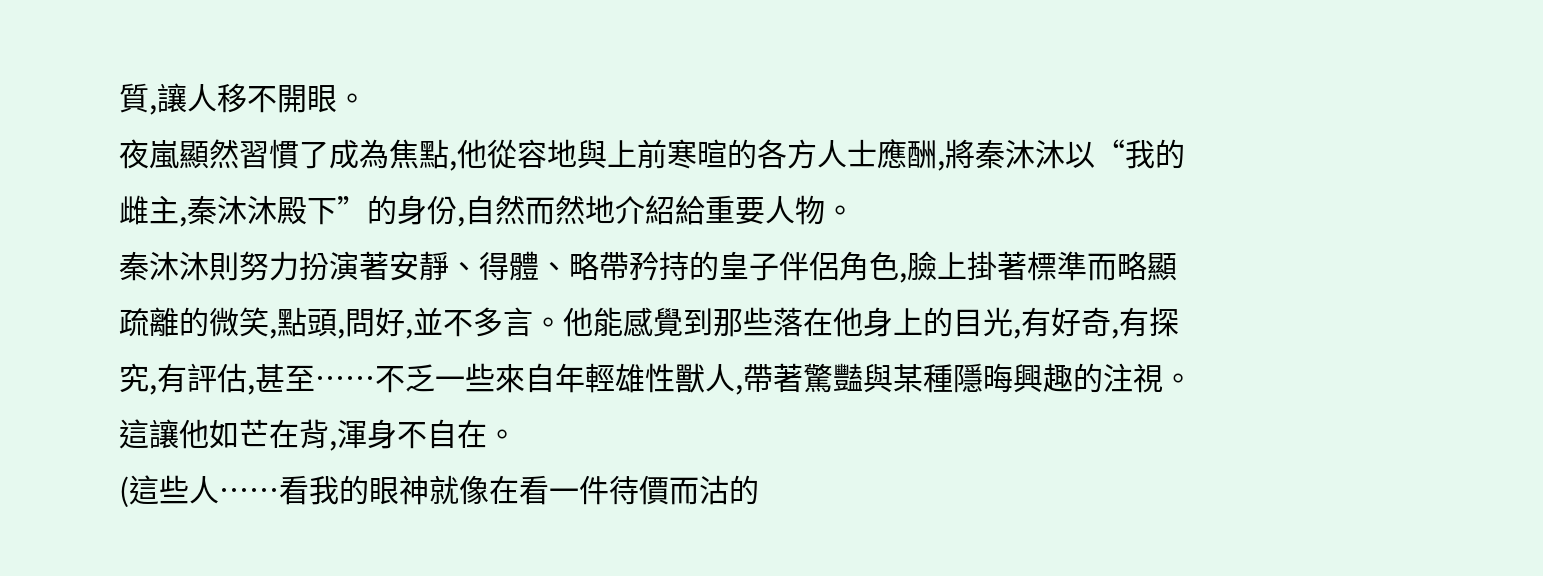質,讓人移不開眼。
夜嵐顯然習慣了成為焦點,他從容地與上前寒暄的各方人士應酬,將秦沐沐以“我的雌主,秦沐沐殿下”的身份,自然而然地介紹給重要人物。
秦沐沐則努力扮演著安靜、得體、略帶矜持的皇子伴侶角色,臉上掛著標準而略顯疏離的微笑,點頭,問好,並不多言。他能感覺到那些落在他身上的目光,有好奇,有探究,有評估,甚至……不乏一些來自年輕雄性獸人,帶著驚豔與某種隱晦興趣的注視。這讓他如芒在背,渾身不自在。
(這些人……看我的眼神就像在看一件待價而沽的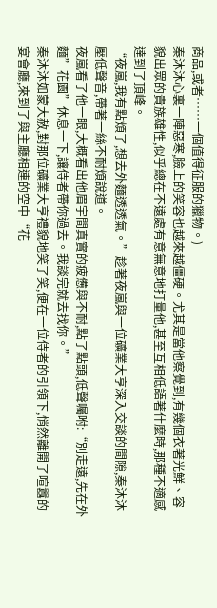商品,或者……一個值得征服的獵物。)
秦沐沐心裏一陣惡寒,臉上的笑容也越來越僵硬。尤其是當他察覺到,有幾個衣著光鮮、容貌出眾的貴族雄性,似乎總在不遠處有意無意地打量他,甚至互相低語著什麼時,那種不適感達到了頂峰。
“夜嵐,我有點煩了,想去外麵透透氣。”趁著夜嵐與一位礦業大亨深入交談的間隙,秦沐沐壓低聲音,帶著一絲不耐煩說道。
夜嵐看了他一眼,大概看出他眉宇間真實的疲憊與不耐,點了點頭,低聲囑咐:“別走遠,先在外麵”花園”休息一下,讓侍者帶你過去。我談完就去找你。”
秦沐沐如蒙大赦,對那位礦業大亨禮貌地笑了笑,便在一位侍者的引領下,悄然離開了喧囂的宴會廳,來到了與主廳相連的空中“花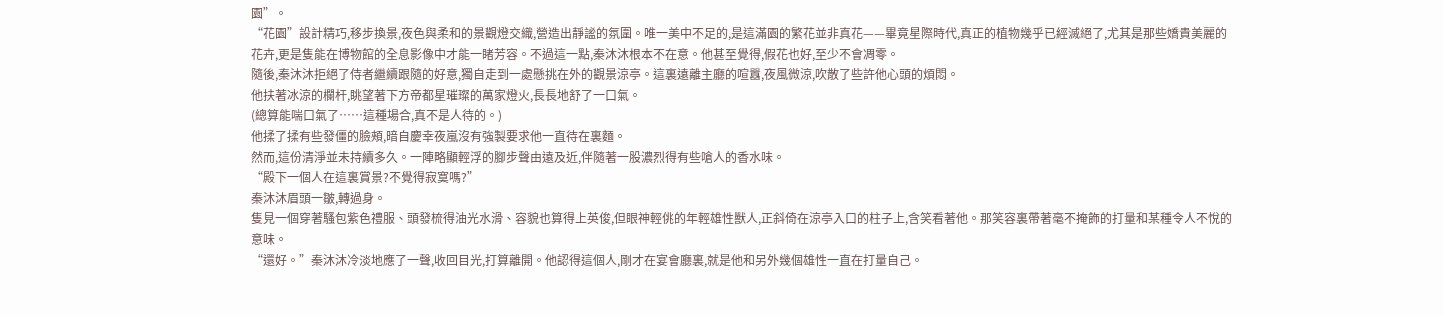園”。
“花園”設計精巧,移步換景,夜色與柔和的景觀燈交織,營造出靜謐的氛圍。唯一美中不足的,是這滿園的繁花並非真花——畢竟星際時代,真正的植物幾乎已經滅絕了,尤其是那些嬌貴美麗的花卉,更是隻能在博物館的全息影像中才能一睹芳容。不過這一點,秦沐沐根本不在意。他甚至覺得,假花也好,至少不會凋零。
隨後,秦沐沐拒絕了侍者繼續跟隨的好意,獨自走到一處懸挑在外的觀景涼亭。這裏遠離主廳的喧囂,夜風微涼,吹散了些許他心頭的煩悶。
他扶著冰涼的欄杆,眺望著下方帝都星璀璨的萬家燈火,長長地舒了一口氣。
(總算能喘口氣了……這種場合,真不是人待的。)
他揉了揉有些發僵的臉頰,暗自慶幸夜嵐沒有強製要求他一直待在裏麵。
然而,這份清淨並未持續多久。一陣略顯輕浮的腳步聲由遠及近,伴隨著一股濃烈得有些嗆人的香水味。
“殿下一個人在這裏賞景?不覺得寂寞嗎?”
秦沐沐眉頭一皺,轉過身。
隻見一個穿著騷包紫色禮服、頭發梳得油光水滑、容貌也算得上英俊,但眼神輕佻的年輕雄性獸人,正斜倚在涼亭入口的柱子上,含笑看著他。那笑容裏帶著毫不掩飾的打量和某種令人不悅的意味。
“還好。”秦沐沐冷淡地應了一聲,收回目光,打算離開。他認得這個人,剛才在宴會廳裏,就是他和另外幾個雄性一直在打量自己。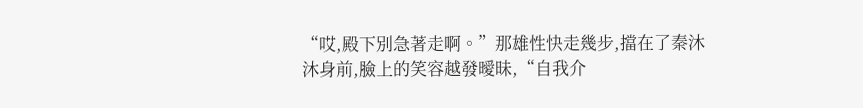“哎,殿下別急著走啊。”那雄性快走幾步,擋在了秦沐沐身前,臉上的笑容越發曖昧,“自我介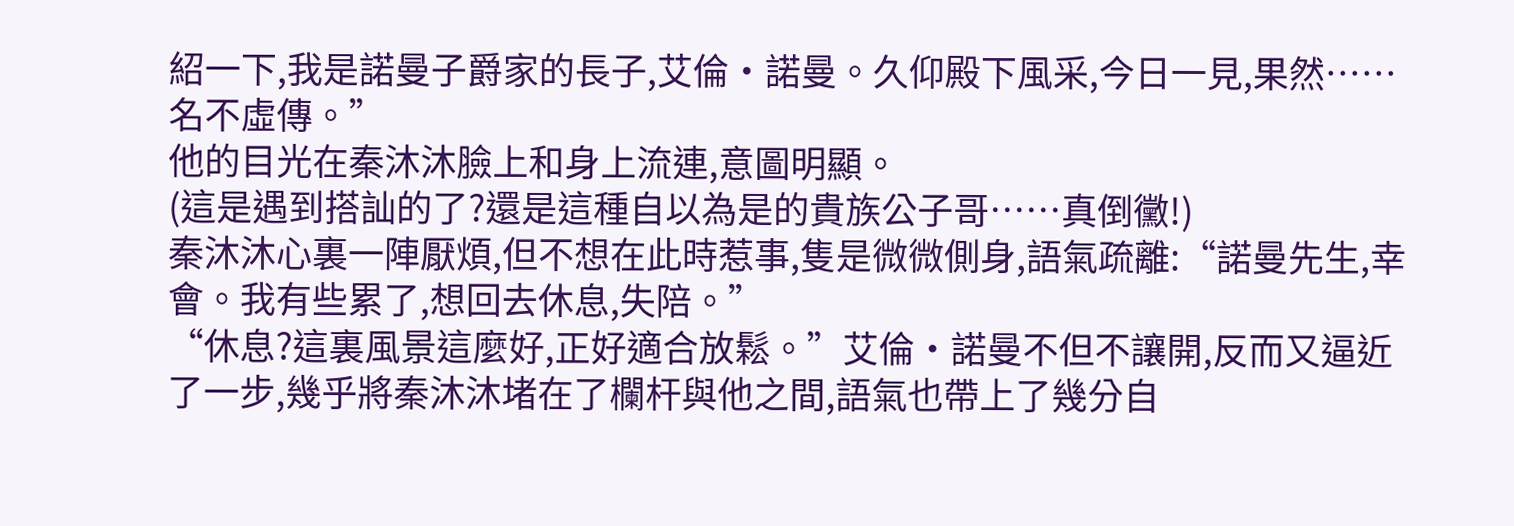紹一下,我是諾曼子爵家的長子,艾倫·諾曼。久仰殿下風采,今日一見,果然……名不虛傳。”
他的目光在秦沐沐臉上和身上流連,意圖明顯。
(這是遇到搭訕的了?還是這種自以為是的貴族公子哥……真倒黴!)
秦沐沐心裏一陣厭煩,但不想在此時惹事,隻是微微側身,語氣疏離:“諾曼先生,幸會。我有些累了,想回去休息,失陪。”
“休息?這裏風景這麼好,正好適合放鬆。”艾倫·諾曼不但不讓開,反而又逼近了一步,幾乎將秦沐沐堵在了欄杆與他之間,語氣也帶上了幾分自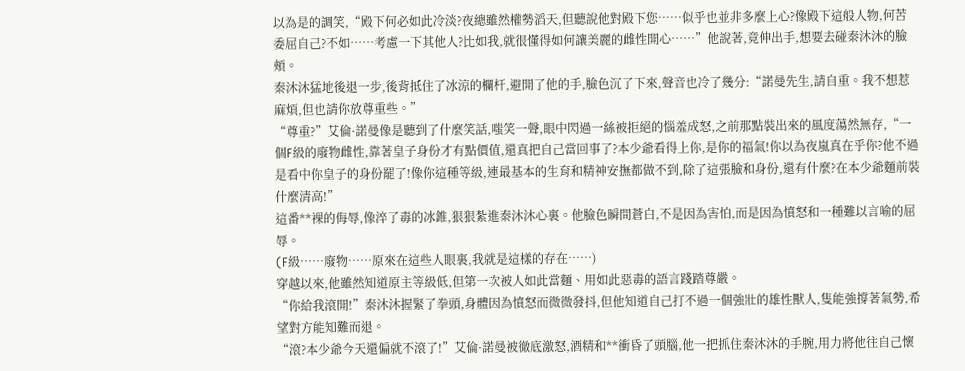以為是的調笑,“殿下何必如此冷淡?夜總雖然權勢滔天,但聽說他對殿下您……似乎也並非多麼上心?像殿下這般人物,何苦委屈自己?不如……考慮一下其他人?比如我,就很懂得如何讓美麗的雌性開心……”他說著,竟伸出手,想要去碰秦沐沐的臉頰。
秦沐沐猛地後退一步,後背抵住了冰涼的欄杆,避開了他的手,臉色沉了下來,聲音也冷了幾分:“諾曼先生,請自重。我不想惹麻煩,但也請你放尊重些。”
“尊重?”艾倫·諾曼像是聽到了什麼笑話,嗤笑一聲,眼中閃過一絲被拒絕的惱羞成怒,之前那點裝出來的風度蕩然無存,“一個F級的廢物雌性,靠著皇子身份才有點價值,還真把自己當回事了?本少爺看得上你,是你的福氣!你以為夜嵐真在乎你?他不過是看中你皇子的身份罷了!像你這種等級,連最基本的生育和精神安撫都做不到,除了這張臉和身份,還有什麼?在本少爺麵前裝什麼清高!”
這番**裸的侮辱,像淬了毒的冰錐,狠狠紮進秦沐沐心裏。他臉色瞬間蒼白,不是因為害怕,而是因為憤怒和一種難以言喻的屈辱。
(F級……廢物……原來在這些人眼裏,我就是這樣的存在……)
穿越以來,他雖然知道原主等級低,但第一次被人如此當麵、用如此惡毒的語言踐踏尊嚴。
“你給我滾開!”秦沐沐握緊了拳頭,身體因為憤怒而微微發抖,但他知道自己打不過一個強壯的雄性獸人,隻能強撐著氣勢,希望對方能知難而退。
“滾?本少爺今天還偏就不滾了!”艾倫·諾曼被徹底激怒,酒精和**衝昏了頭腦,他一把抓住秦沐沐的手腕,用力將他往自己懷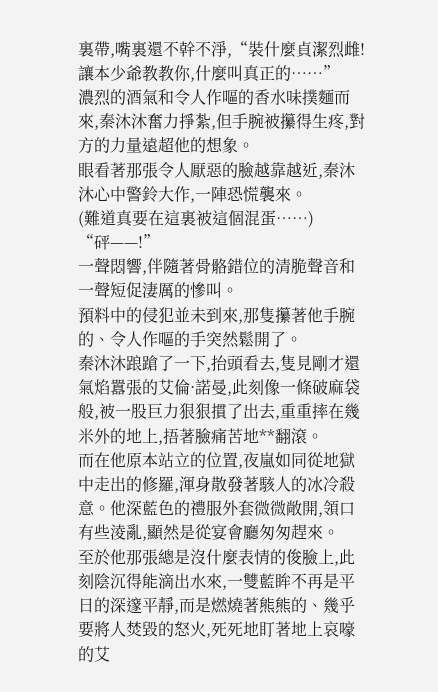裏帶,嘴裏還不幹不淨,“裝什麼貞潔烈雌!讓本少爺教教你,什麼叫真正的……”
濃烈的酒氣和令人作嘔的香水味撲麵而來,秦沐沐奮力掙紮,但手腕被攥得生疼,對方的力量遠超他的想象。
眼看著那張令人厭惡的臉越靠越近,秦沐沐心中警鈴大作,一陣恐慌襲來。
(難道真要在這裏被這個混蛋……)
“砰——!”
一聲悶響,伴隨著骨骼錯位的清脆聲音和一聲短促淒厲的慘叫。
預料中的侵犯並未到來,那隻攥著他手腕的、令人作嘔的手突然鬆開了。
秦沐沐踉蹌了一下,抬頭看去,隻見剛才還氣焰囂張的艾倫·諾曼,此刻像一條破麻袋般,被一股巨力狠狠摜了出去,重重摔在幾米外的地上,捂著臉痛苦地**翻滾。
而在他原本站立的位置,夜嵐如同從地獄中走出的修羅,渾身散發著駭人的冰冷殺意。他深藍色的禮服外套微微敞開,領口有些淩亂,顯然是從宴會廳匆匆趕來。
至於他那張總是沒什麼表情的俊臉上,此刻陰沉得能滴出水來,一雙藍眸不再是平日的深邃平靜,而是燃燒著熊熊的、幾乎要將人焚毀的怒火,死死地盯著地上哀嚎的艾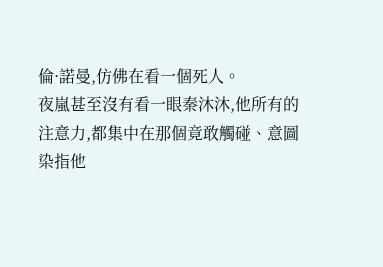倫·諾曼,仿佛在看一個死人。
夜嵐甚至沒有看一眼秦沐沐,他所有的注意力,都集中在那個竟敢觸碰、意圖染指他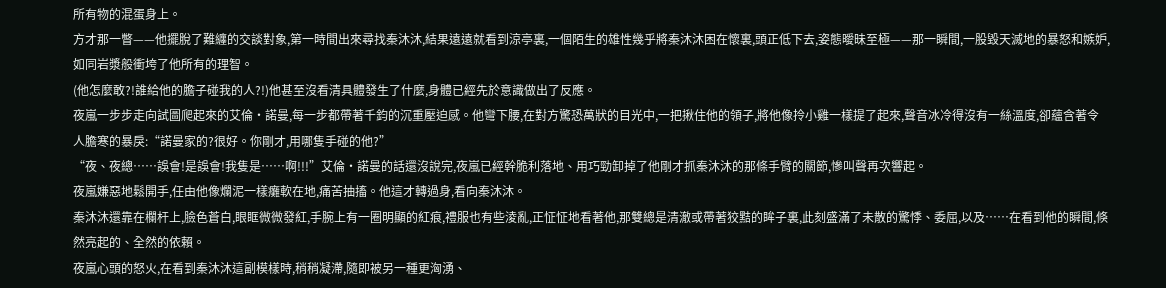所有物的混蛋身上。
方才那一瞥——他擺脫了難纏的交談對象,第一時間出來尋找秦沐沐,結果遠遠就看到涼亭裏,一個陌生的雄性幾乎將秦沐沐困在懷裏,頭正低下去,姿態曖昧至極——那一瞬間,一股毀天滅地的暴怒和嫉妒,如同岩漿般衝垮了他所有的理智。
(他怎麼敢?!誰給他的膽子碰我的人?!)他甚至沒看清具體發生了什麼,身體已經先於意識做出了反應。
夜嵐一步步走向試圖爬起來的艾倫·諾曼,每一步都帶著千鈞的沉重壓迫感。他彎下腰,在對方驚恐萬狀的目光中,一把揪住他的領子,將他像拎小雞一樣提了起來,聲音冰冷得沒有一絲溫度,卻蘊含著令人膽寒的暴戾:“諾曼家的?很好。你剛才,用哪隻手碰的他?”
“夜、夜總……誤會!是誤會!我隻是……啊!!!”艾倫·諾曼的話還沒說完,夜嵐已經幹脆利落地、用巧勁卸掉了他剛才抓秦沐沐的那條手臂的關節,慘叫聲再次響起。
夜嵐嫌惡地鬆開手,任由他像爛泥一樣癱軟在地,痛苦抽搐。他這才轉過身,看向秦沐沐。
秦沐沐還靠在欄杆上,臉色蒼白,眼眶微微發紅,手腕上有一圈明顯的紅痕,禮服也有些淩亂,正怔怔地看著他,那雙總是清澈或帶著狡黠的眸子裏,此刻盛滿了未散的驚悸、委屈,以及……在看到他的瞬間,倏然亮起的、全然的依賴。
夜嵐心頭的怒火,在看到秦沐沐這副模樣時,稍稍凝滯,隨即被另一種更洶湧、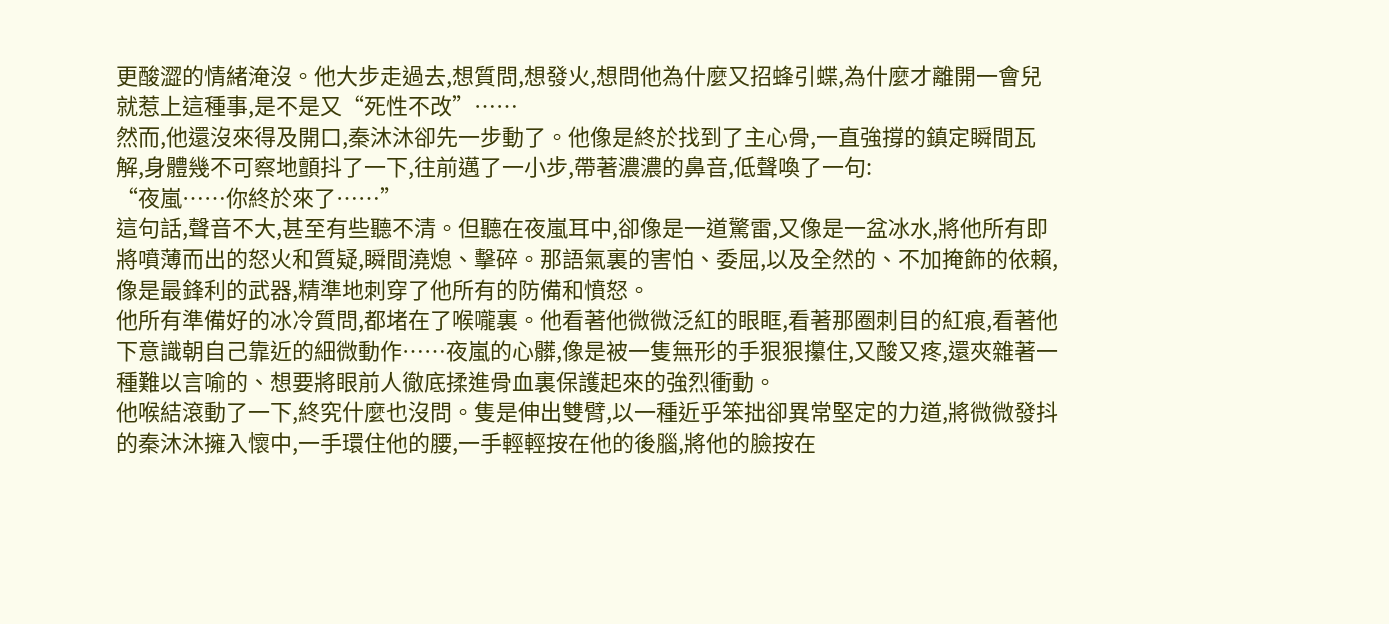更酸澀的情緒淹沒。他大步走過去,想質問,想發火,想問他為什麼又招蜂引蝶,為什麼才離開一會兒就惹上這種事,是不是又“死性不改”……
然而,他還沒來得及開口,秦沐沐卻先一步動了。他像是終於找到了主心骨,一直強撐的鎮定瞬間瓦解,身體幾不可察地顫抖了一下,往前邁了一小步,帶著濃濃的鼻音,低聲喚了一句:
“夜嵐……你終於來了……”
這句話,聲音不大,甚至有些聽不清。但聽在夜嵐耳中,卻像是一道驚雷,又像是一盆冰水,將他所有即將噴薄而出的怒火和質疑,瞬間澆熄、擊碎。那語氣裏的害怕、委屈,以及全然的、不加掩飾的依賴,像是最鋒利的武器,精準地刺穿了他所有的防備和憤怒。
他所有準備好的冰冷質問,都堵在了喉嚨裏。他看著他微微泛紅的眼眶,看著那圈刺目的紅痕,看著他下意識朝自己靠近的細微動作……夜嵐的心髒,像是被一隻無形的手狠狠攥住,又酸又疼,還夾雜著一種難以言喻的、想要將眼前人徹底揉進骨血裏保護起來的強烈衝動。
他喉結滾動了一下,終究什麼也沒問。隻是伸出雙臂,以一種近乎笨拙卻異常堅定的力道,將微微發抖的秦沐沐擁入懷中,一手環住他的腰,一手輕輕按在他的後腦,將他的臉按在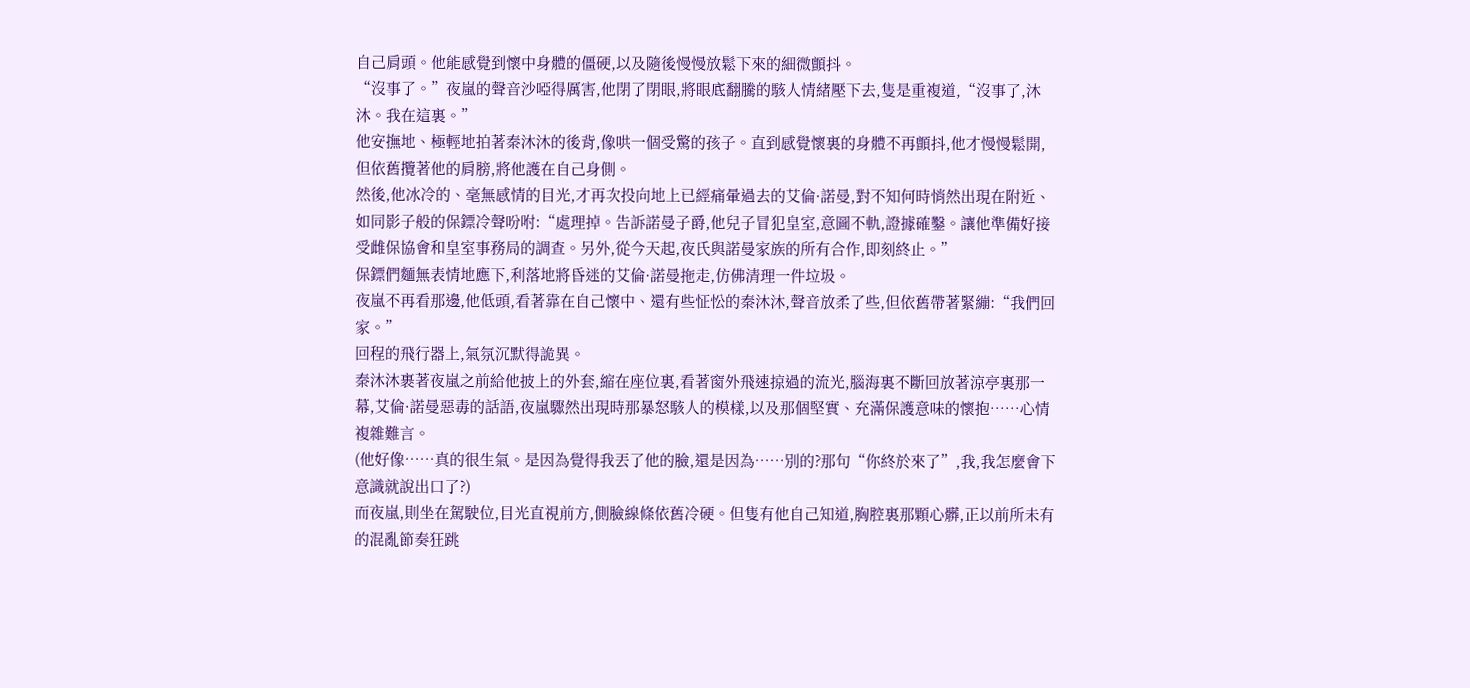自己肩頭。他能感覺到懷中身體的僵硬,以及隨後慢慢放鬆下來的細微顫抖。
“沒事了。”夜嵐的聲音沙啞得厲害,他閉了閉眼,將眼底翻騰的駭人情緒壓下去,隻是重複道,“沒事了,沐沐。我在這裏。”
他安撫地、極輕地拍著秦沐沐的後背,像哄一個受驚的孩子。直到感覺懷裏的身體不再顫抖,他才慢慢鬆開,但依舊攬著他的肩膀,將他護在自己身側。
然後,他冰冷的、毫無感情的目光,才再次投向地上已經痛暈過去的艾倫·諾曼,對不知何時悄然出現在附近、如同影子般的保鏢冷聲吩咐:“處理掉。告訴諾曼子爵,他兒子冒犯皇室,意圖不軌,證據確鑿。讓他準備好接受雌保協會和皇室事務局的調查。另外,從今天起,夜氏與諾曼家族的所有合作,即刻終止。”
保鏢們麵無表情地應下,利落地將昏迷的艾倫·諾曼拖走,仿佛清理一件垃圾。
夜嵐不再看那邊,他低頭,看著靠在自己懷中、還有些怔忪的秦沐沐,聲音放柔了些,但依舊帶著緊繃:“我們回家。”
回程的飛行器上,氣氛沉默得詭異。
秦沐沐裹著夜嵐之前給他披上的外套,縮在座位裏,看著窗外飛速掠過的流光,腦海裏不斷回放著涼亭裏那一幕,艾倫·諾曼惡毒的話語,夜嵐驟然出現時那暴怒駭人的模樣,以及那個堅實、充滿保護意味的懷抱……心情複雜難言。
(他好像……真的很生氣。是因為覺得我丟了他的臉,還是因為……別的?那句“你終於來了”,我,我怎麼會下意識就說出口了?)
而夜嵐,則坐在駕駛位,目光直視前方,側臉線條依舊冷硬。但隻有他自己知道,胸腔裏那顆心髒,正以前所未有的混亂節奏狂跳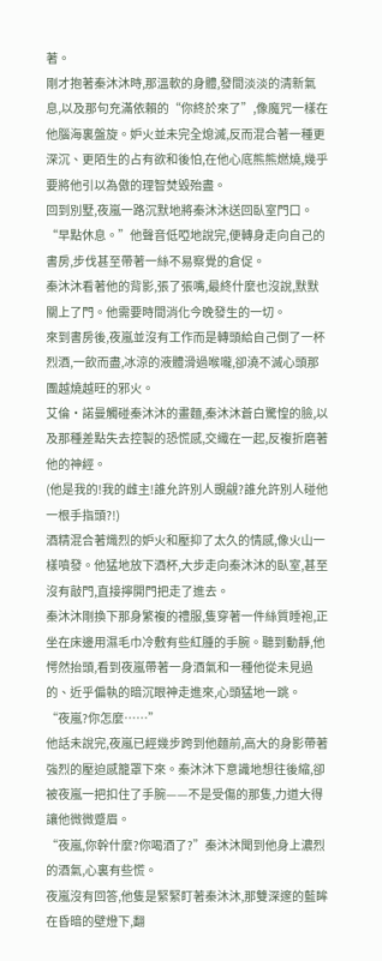著。
剛才抱著秦沐沐時,那溫軟的身體,發間淡淡的清新氣息,以及那句充滿依賴的“你終於來了”,像魔咒一樣在他腦海裏盤旋。妒火並未完全熄滅,反而混合著一種更深沉、更陌生的占有欲和後怕,在他心底熊熊燃燒,幾乎要將他引以為傲的理智焚毀殆盡。
回到別墅,夜嵐一路沉默地將秦沐沐送回臥室門口。“早點休息。”他聲音低啞地說完,便轉身走向自己的書房,步伐甚至帶著一絲不易察覺的倉促。
秦沐沐看著他的背影,張了張嘴,最終什麼也沒說,默默關上了門。他需要時間消化今晚發生的一切。
來到書房後,夜嵐並沒有工作而是轉頭給自己倒了一杯烈酒,一飲而盡,冰涼的液體滑過喉嚨,卻澆不滅心頭那團越燒越旺的邪火。
艾倫·諾曼觸碰秦沐沐的畫麵,秦沐沐蒼白驚惶的臉,以及那種差點失去控製的恐慌感,交織在一起,反複折磨著他的神經。
(他是我的!我的雌主!誰允許別人覬覦?誰允許別人碰他一根手指頭?!)
酒精混合著熾烈的妒火和壓抑了太久的情感,像火山一樣噴發。他猛地放下酒杯,大步走向秦沐沐的臥室,甚至沒有敲門,直接擰開門把走了進去。
秦沐沐剛換下那身繁複的禮服,隻穿著一件絲質睡袍,正坐在床邊用濕毛巾冷敷有些紅腫的手腕。聽到動靜,他愕然抬頭,看到夜嵐帶著一身酒氣和一種他從未見過的、近乎偏執的暗沉眼神走進來,心頭猛地一跳。
“夜嵐?你怎麼……”
他話未說完,夜嵐已經幾步跨到他麵前,高大的身影帶著強烈的壓迫感籠罩下來。秦沐沐下意識地想往後縮,卻被夜嵐一把扣住了手腕——不是受傷的那隻,力道大得讓他微微蹙眉。
“夜嵐,你幹什麼?你喝酒了?”秦沐沐聞到他身上濃烈的酒氣,心裏有些慌。
夜嵐沒有回答,他隻是緊緊盯著秦沐沐,那雙深邃的藍眸在昏暗的壁燈下,翻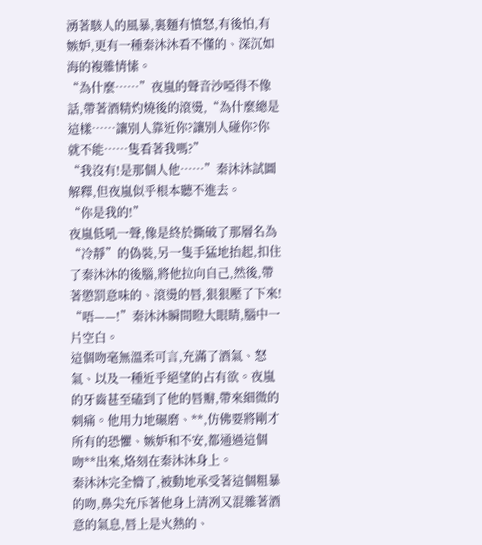湧著駭人的風暴,裏麵有憤怒,有後怕,有嫉妒,更有一種秦沐沐看不懂的、深沉如海的複雜情愫。
“為什麼……”夜嵐的聲音沙啞得不像話,帶著酒精灼燒後的滾燙,“為什麼總是這樣……讓別人靠近你?讓別人碰你?你就不能……隻看著我嗎?”
“我沒有!是那個人他……”秦沐沐試圖解釋,但夜嵐似乎根本聽不進去。
“你是我的!”
夜嵐低吼一聲,像是終於撕破了那層名為“冷靜”的偽裝,另一隻手猛地抬起,扣住了秦沐沐的後腦,將他拉向自己,然後,帶著懲罰意味的、滾燙的唇,狠狠壓了下來!
“唔——!”秦沐沐瞬間瞪大眼睛,腦中一片空白。
這個吻毫無溫柔可言,充滿了酒氣、怒氣、以及一種近乎絕望的占有欲。夜嵐的牙齒甚至磕到了他的唇瓣,帶來細微的刺痛。他用力地碾磨、**,仿佛要將剛才所有的恐懼、嫉妒和不安,都通過這個吻**出來,烙刻在秦沐沐身上。
秦沐沐完全懵了,被動地承受著這個粗暴的吻,鼻尖充斥著他身上清冽又混雜著酒意的氣息,唇上是火熱的、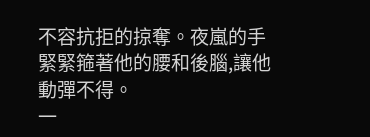不容抗拒的掠奪。夜嵐的手緊緊箍著他的腰和後腦,讓他動彈不得。
一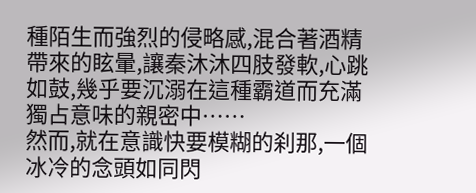種陌生而強烈的侵略感,混合著酒精帶來的眩暈,讓秦沐沐四肢發軟,心跳如鼓,幾乎要沉溺在這種霸道而充滿獨占意味的親密中……
然而,就在意識快要模糊的刹那,一個冰冷的念頭如同閃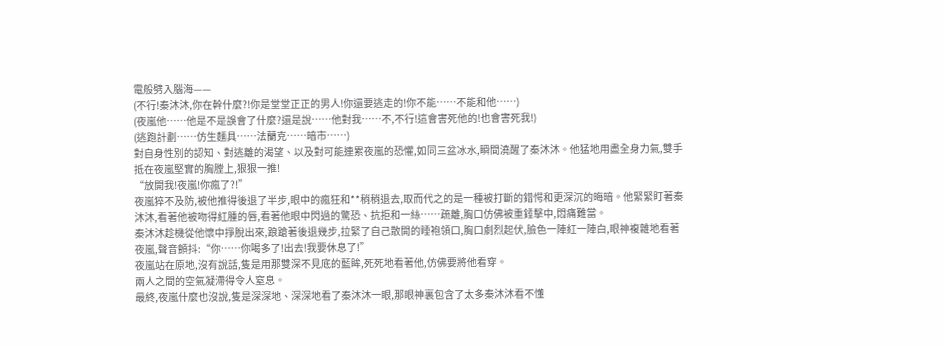電般劈入腦海——
(不行!秦沐沐,你在幹什麼?!你是堂堂正正的男人!你還要逃走的!你不能……不能和他……)
(夜嵐他……他是不是誤會了什麼?還是說……他對我……不,不行!這會害死他的!也會害死我!)
(逃跑計劃……仿生麵具……法蘭克……暗市……)
對自身性別的認知、對逃離的渴望、以及對可能連累夜嵐的恐懼,如同三盆冰水,瞬間澆醒了秦沐沐。他猛地用盡全身力氣,雙手抵在夜嵐堅實的胸膛上,狠狠一推!
“放開我!夜嵐!你瘋了?!”
夜嵐猝不及防,被他推得後退了半步,眼中的瘋狂和**稍稍退去,取而代之的是一種被打斷的錯愕和更深沉的晦暗。他緊緊盯著秦沐沐,看著他被吻得紅腫的唇,看著他眼中閃過的驚恐、抗拒和一絲……疏離,胸口仿佛被重錘擊中,悶痛難當。
秦沐沐趁機從他懷中掙脫出來,踉蹌著後退幾步,拉緊了自己散開的睡袍領口,胸口劇烈起伏,臉色一陣紅一陣白,眼神複雜地看著夜嵐,聲音顫抖:“你……你喝多了!出去!我要休息了!”
夜嵐站在原地,沒有說話,隻是用那雙深不見底的藍眸,死死地看著他,仿佛要將他看穿。
兩人之間的空氣凝滯得令人窒息。
最終,夜嵐什麼也沒說,隻是深深地、深深地看了秦沐沐一眼,那眼神裏包含了太多秦沐沐看不懂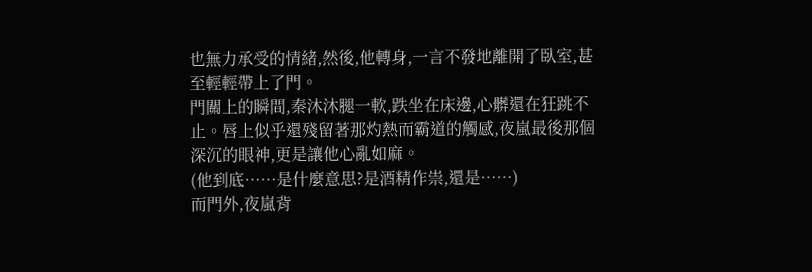也無力承受的情緒,然後,他轉身,一言不發地離開了臥室,甚至輕輕帶上了門。
門關上的瞬間,秦沐沐腿一軟,跌坐在床邊,心髒還在狂跳不止。唇上似乎還殘留著那灼熱而霸道的觸感,夜嵐最後那個深沉的眼神,更是讓他心亂如麻。
(他到底……是什麼意思?是酒精作祟,還是……)
而門外,夜嵐背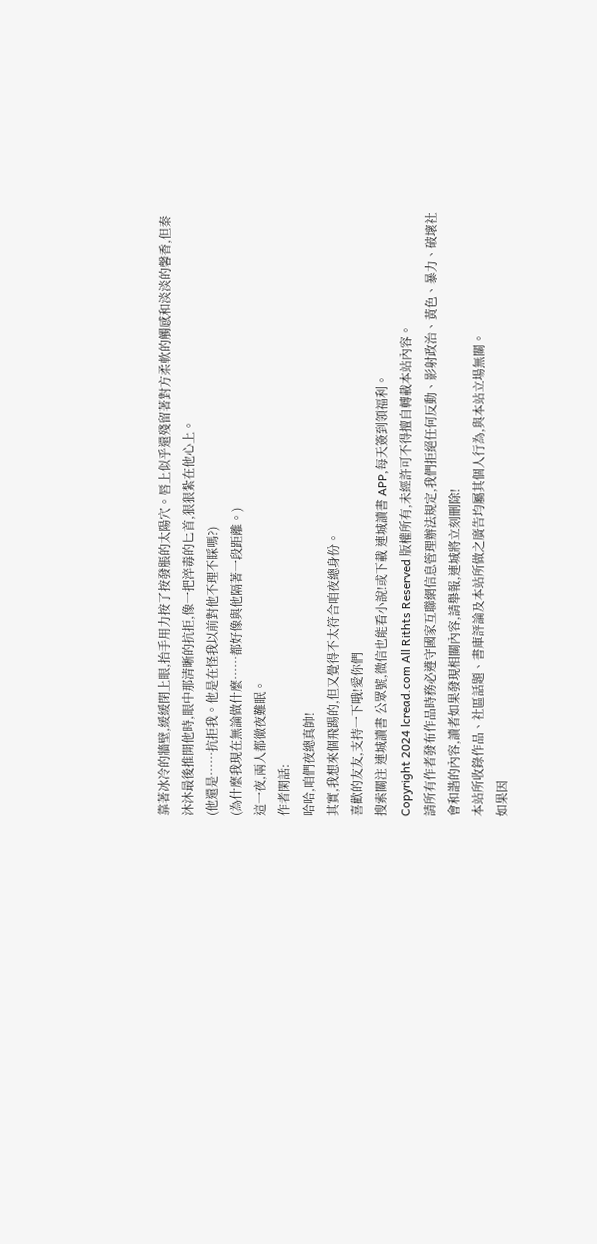靠著冰冷的牆壁,緩緩閉上眼,抬手用力按了按發脹的太陽穴。唇上似乎還殘留著對方柔軟的觸感和淡淡的馨香,但秦沐沐最後推開他時,眼中那清晰的抗拒,像一把淬毒的匕首,狠狠紮在他心上。
(他還是……抗拒我。他是在怪我以前對他不理不睬嗎?)
(為什麼我現在無論做什麼……都好像與他隔著一段距離。)
這一夜,兩人都徹夜難眠。
作者閑話:
哈哈,咱們夜總真帥!
其實,我想來個飛踢的,但又覺得不太符合咱夜總身份。
喜歡的友友,支持一下哦!愛你們
搜索關注 連城讀書 公眾號,微信也能看小說!或下載 連城讀書 APP,每天簽到領福利。
Copyright 2024 lcread.com All Rithts Reserved 版權所有,未經許可不得擅自轉載本站內容。
請所有作者發布作品時務必遵守國家互聯網信息管理辦法規定,我們拒絕任何反動、影射政治、黃色、暴力、破壞社會和諧的內容,讀者如果發現相關內容,請舉報,連城將立刻刪除!
本站所收錄作品、社區話題、書庫評論及本站所做之廣告均屬其個人行為,與本站立場無關。
如果因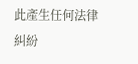此產生任何法律糾紛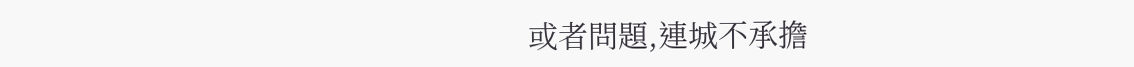或者問題,連城不承擔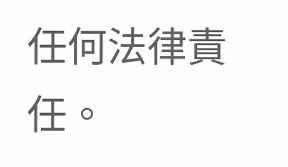任何法律責任。